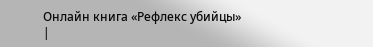Онлайн книга «Рефлекс убийцы»
|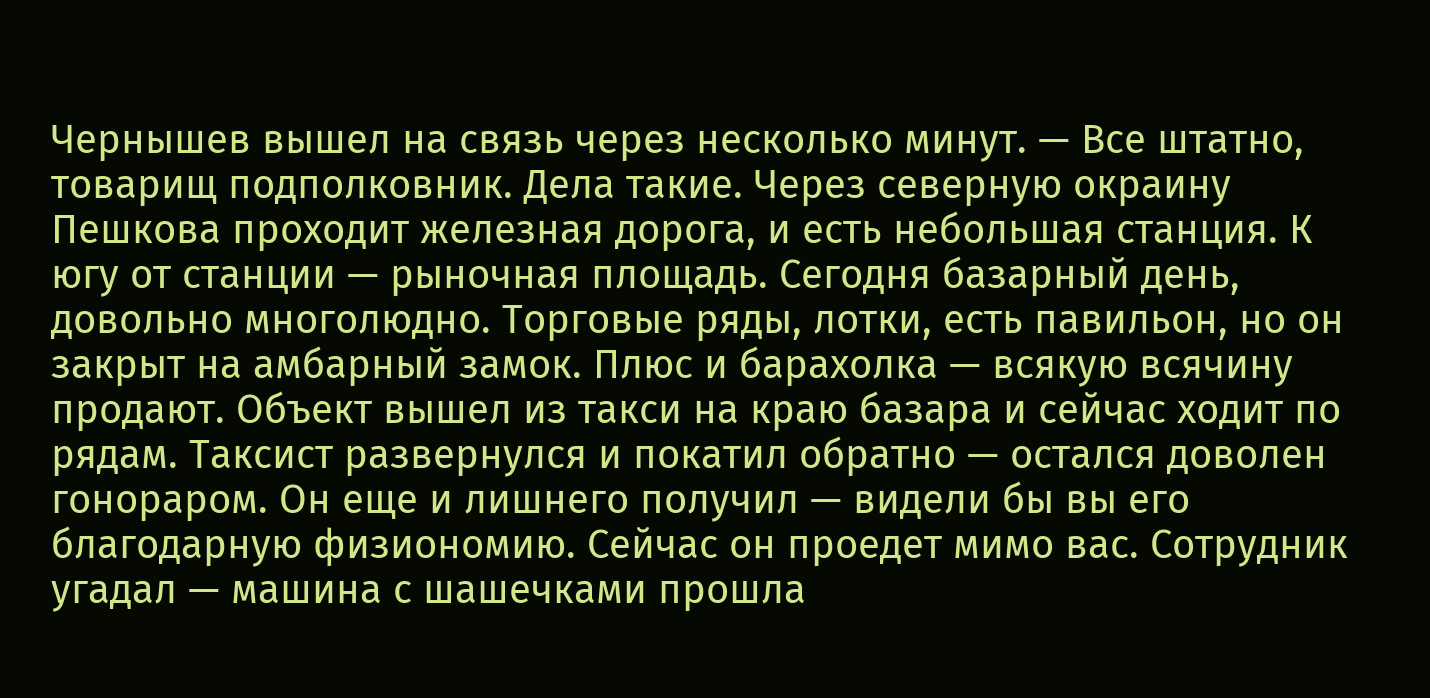Чернышев вышел на связь через несколько минут. — Все штатно, товарищ подполковник. Дела такие. Через северную окраину Пешкова проходит железная дорога, и есть небольшая станция. К югу от станции — рыночная площадь. Сегодня базарный день, довольно многолюдно. Торговые ряды, лотки, есть павильон, но он закрыт на амбарный замок. Плюс и барахолка — всякую всячину продают. Объект вышел из такси на краю базара и сейчас ходит по рядам. Таксист развернулся и покатил обратно — остался доволен гонораром. Он еще и лишнего получил — видели бы вы его благодарную физиономию. Сейчас он проедет мимо вас. Сотрудник угадал — машина с шашечками прошла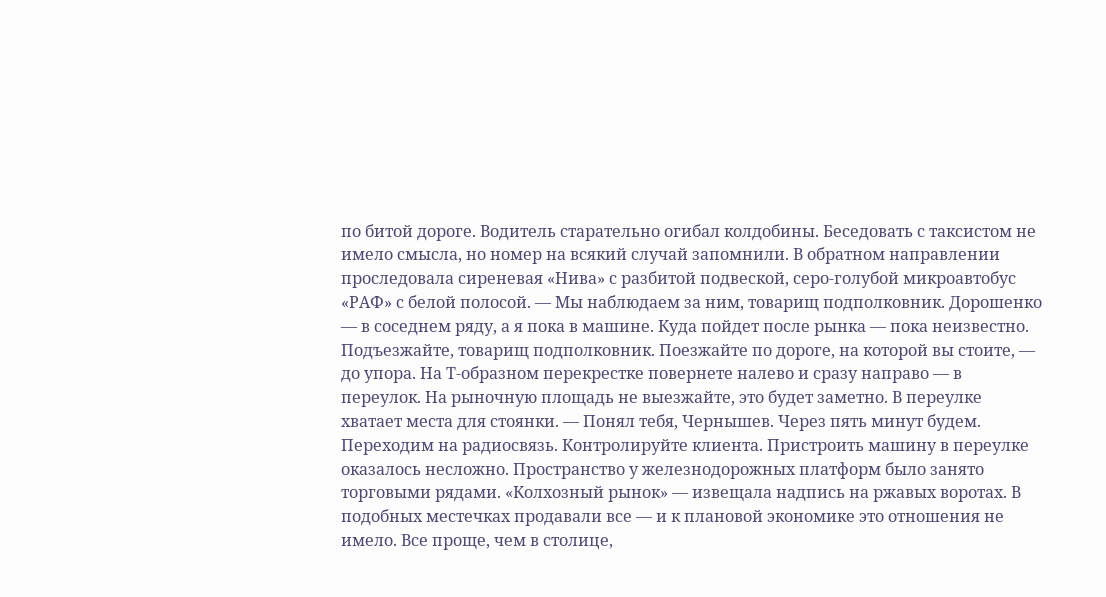по битой дороге. Водитель старательно огибал колдобины. Беседовать с таксистом не имело смысла, но номер на всякий случай запомнили. В обратном направлении проследовала сиреневая «Нива» с разбитой подвеской, серо-голубой микроавтобус «РАФ» с белой полосой. — Мы наблюдаем за ним, товарищ подполковник. Дорошенко — в соседнем ряду, а я пока в машине. Куда пойдет после рынка — пока неизвестно. Подъезжайте, товарищ подполковник. Поезжайте по дороге, на которой вы стоите, — до упора. На Т-образном перекрестке повернете налево и сразу направо — в переулок. На рыночную площадь не выезжайте, это будет заметно. В переулке хватает места для стоянки. — Понял тебя, Чернышев. Через пять минут будем. Переходим на радиосвязь. Контролируйте клиента. Пристроить машину в переулке оказалось несложно. Пространство у железнодорожных платформ было занято торговыми рядами. «Колхозный рынок» — извещала надпись на ржавых воротах. В подобных местечках продавали все — и к плановой экономике это отношения не имело. Все проще, чем в столице,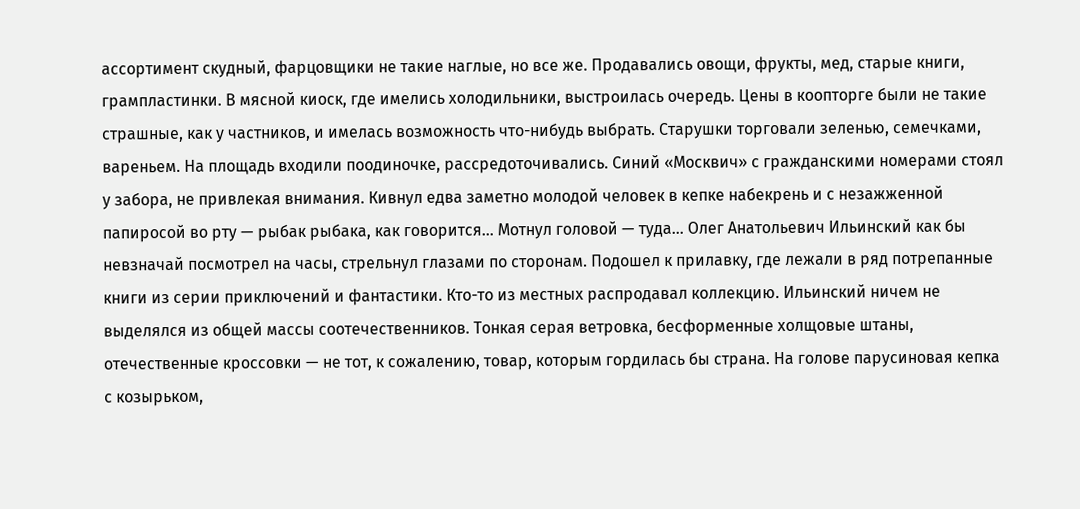ассортимент скудный, фарцовщики не такие наглые, но все же. Продавались овощи, фрукты, мед, старые книги, грампластинки. В мясной киоск, где имелись холодильники, выстроилась очередь. Цены в коопторге были не такие страшные, как у частников, и имелась возможность что-нибудь выбрать. Старушки торговали зеленью, семечками, вареньем. На площадь входили поодиночке, рассредоточивались. Синий «Москвич» с гражданскими номерами стоял у забора, не привлекая внимания. Кивнул едва заметно молодой человек в кепке набекрень и с незажженной папиросой во рту — рыбак рыбака, как говорится… Мотнул головой — туда… Олег Анатольевич Ильинский как бы невзначай посмотрел на часы, стрельнул глазами по сторонам. Подошел к прилавку, где лежали в ряд потрепанные книги из серии приключений и фантастики. Кто-то из местных распродавал коллекцию. Ильинский ничем не выделялся из общей массы соотечественников. Тонкая серая ветровка, бесформенные холщовые штаны, отечественные кроссовки — не тот, к сожалению, товар, которым гордилась бы страна. На голове парусиновая кепка с козырьком,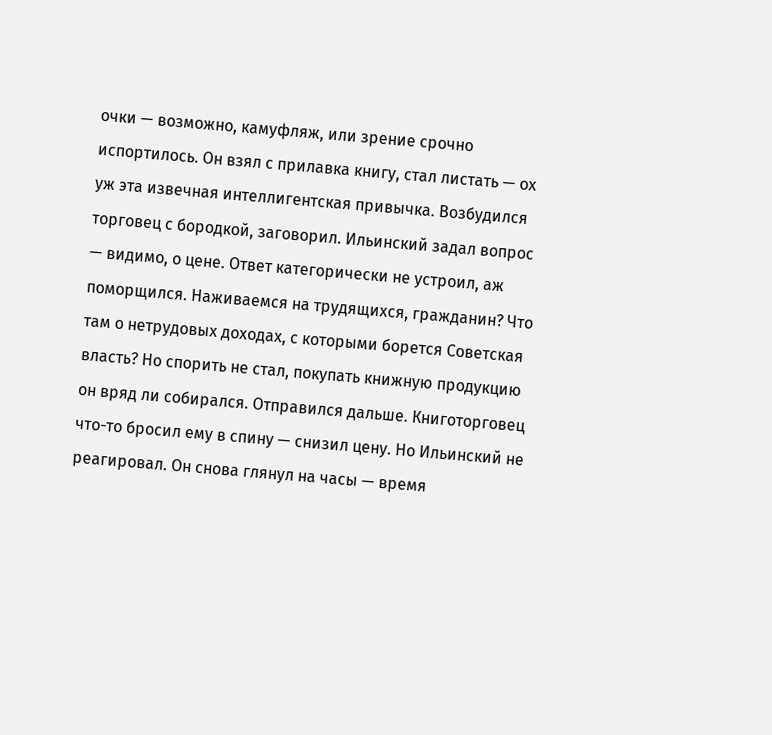очки — возможно, камуфляж, или зрение срочно испортилось. Он взял с прилавка книгу, стал листать — ох уж эта извечная интеллигентская привычка. Возбудился торговец с бородкой, заговорил. Ильинский задал вопрос — видимо, о цене. Ответ категорически не устроил, аж поморщился. Наживаемся на трудящихся, гражданин? Что там о нетрудовых доходах, с которыми борется Советская власть? Но спорить не стал, покупать книжную продукцию он вряд ли собирался. Отправился дальше. Книготорговец что-то бросил ему в спину — снизил цену. Но Ильинский не реагировал. Он снова глянул на часы — время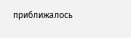приближалось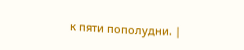к пяти пополудни. |